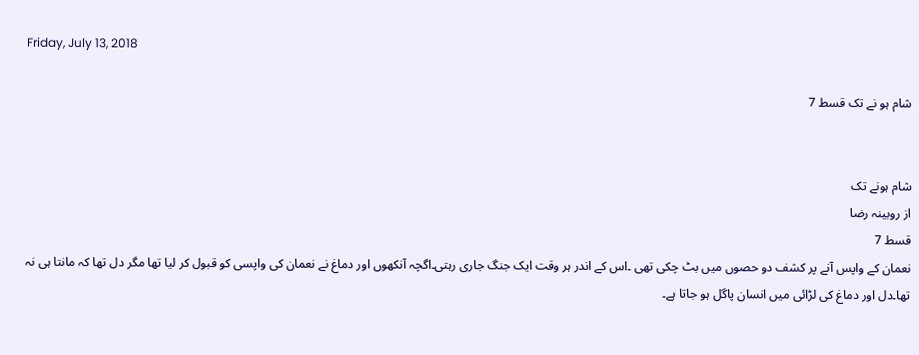Friday, July 13, 2018

شام ہو نے تک قسط 7


شام ہونے تک
از روبینہ رضا
قسط 7
نعمان کے واپس آنے پر کشف دو حصوں میں بٹ چکی تھی ۔اس کے اندر ہر وقت ایک جنگ جاری رہتی۔اگچہ آنکھوں اور دماغ نے نعمان کی واپسی کو قبول کر لیا تھا مگر دل تھا کہ مانتا ہی نہ تھا۔دل اور دماغ کی لڑائی میں انسان پاگل ہو جاتا ہے۔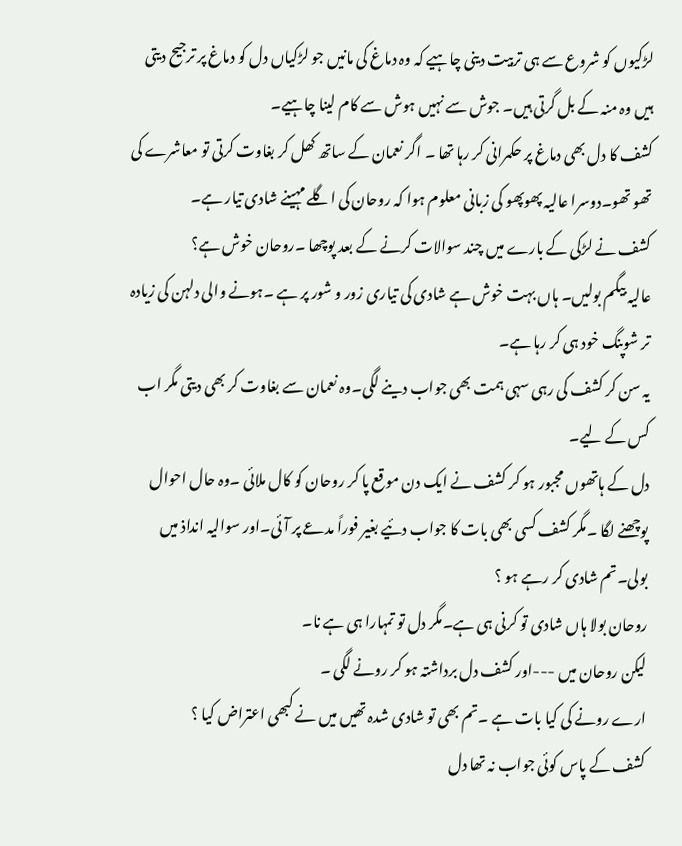لڑکیوں کو شروع سے ہی تربیت دینی چاہیے کہ وہ دماغ کی مانیں جو لڑکیاں دل کو دماغ پر ترجیح دیتی ہیں وہ منہ کے بل گرتی ہیں۔ جوش سے نہیں ہوش سے کام لینا چاہیے۔
کشف کا دل بھی دماغ پر حکمرانی کر رہا تھا ۔ اگر نعمان کے ساتھ کھل کر بغاوت کرتی تو معاشرے کی تھو تھو۔دوسرا عالیہ پھوپھو کی زبانی معلوم ہوا کہ روحان کی اگلے مہینے شادی تیار ہے۔
کشف نے لڑکی کے بارے میں چند سوالات کرنے کے بعد پوچھا ۔روحان خوش ہے؟
عالیہ بیگم بولیں۔ ہاں بہت خوش ہے شادی کی تیاری زور و شور پر ہے ۔ہونے والی دلہن کی زیادہ تر شوپنگ خود ہی کر رہا ہے۔
یہ سن کر کشف کی رہی سہی ہمت بھی جواب دینے لگی۔وہ نعمان سے بغاوت کر بھی دیتی مگر اب کس کے لیے۔
دل کے ہاتھوں مجبور ہو کر کشف نے ایک دن موقع پا کر روحان کو کال ملائی ۔وہ حال احوال پوچھنے لگا ۔مگر کشف کسی بھی بات کا جواب دئیے بغیر فوراً مدعے پر آئی۔اور سوالیہ انداذ میں بولی۔تم شادی کر رہے ہو ؟
روحان بولا ہاں شادی تو کرنی ہی ہے۔مگر دل تو تمہارا ہی ہے نا۔
لیکن روحان میں ---اور کشف دل برداشتہ ہو کر رونے لگی ۔
ارے رونے کی کیا بات ہے ۔تم بھی تو شادی شدہ تھیں میں نے کبھی اعتراض کیا ؟
کشف کے پاس کوئی جواب نہ تھا دل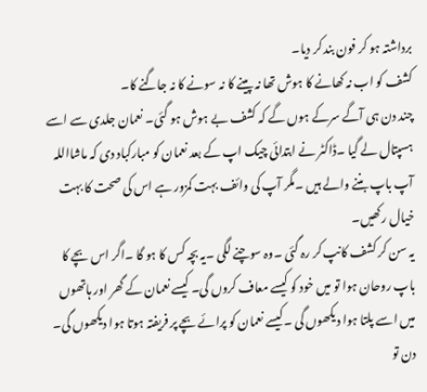برداشتہ ہو کر فون بند کر دیا۔
کشف کو اب نہ کھانے کا ہوش تھا نہ پینے کا نہ سونے کا نہ جاگنے کا۔
چند دن ہی آگے سرکے ہوں گے کہ کشف بے ہوش ہو گئی۔ نعمان جلدی سے اسے ہسپتال لے گیا ۔ڈاکٹر نے ابتدائی چیک اپ کے بعد نعمان کو مبارکباد دی کہ ماشااللہ آپ باپ بننے والے ہیں ۔مگر آپ کی وائف بہت کمزور ہے اس کی صحت کا بہت خیال رکھیں۔
یہ سن کر کشف کانپ کر رہ گئی ۔وہ سوچنے لگی ۔یہ بچہ کس کا ہو گا ۔اگر اس بچے کا باپ روحان ہوا تو میں خود کو کیسے معاف کروں گی۔ کیسے نعمان کے گھر اور ہاتھوں میں اسے پلتا ہوا دیکھوں گی ۔کیسے نعمان کو پرائے بچے پر فریفتہ ہوتا ہوا دیکھوں گی۔
دن تو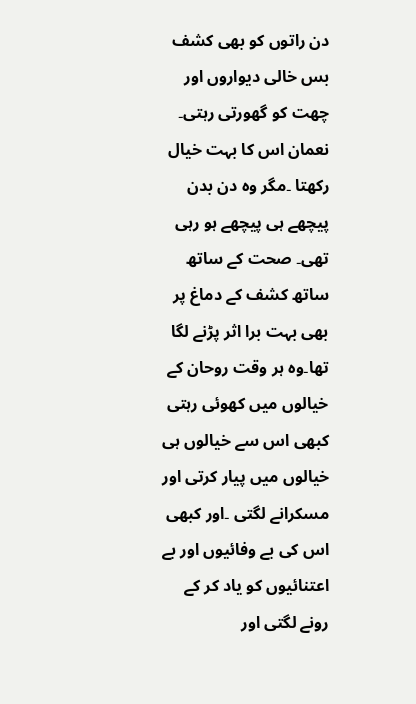دن راتوں کو بھی کشف بس خالی دیواروں اور چھت کو گھورتی رہتی۔
نعمان اس کا بہت خیال رکھتا ۔مگر وہ دن بدن پیچھے ہی پیچھے ہو رہی تھی۔ صحت کے ساتھ ساتھ کشف کے دماغ پر بھی بہت برا اثر پڑنے لگا تھا۔وہ ہر وقت روحان کے خیالوں میں کھوئی رہتی کبھی اس سے خیالوں ہی خیالوں میں پیار کرتی اور مسکرانے لگتی ۔اور کبھی اس کی بے وفائیوں اور بے اعتنائیوں کو یاد کر کے رونے لگتی اور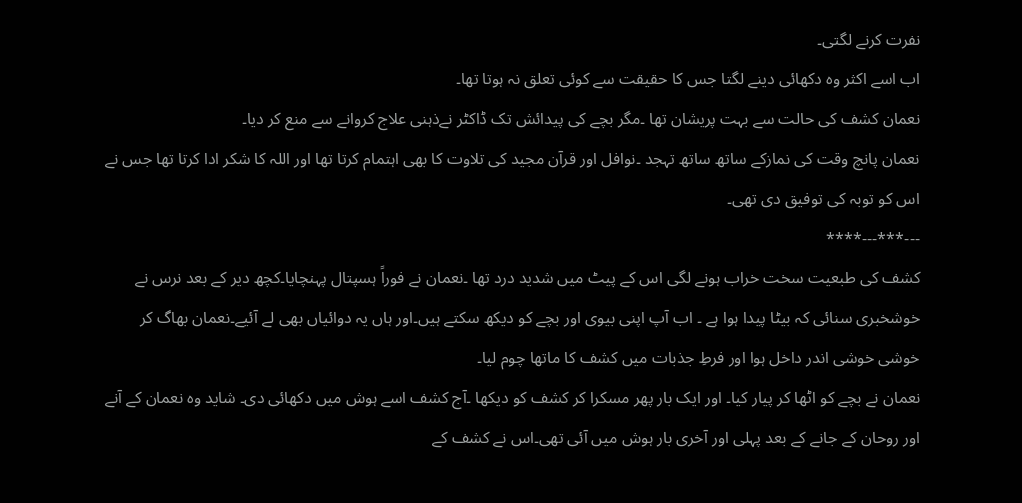نفرت کرنے لگتی۔
اب اسے اکثر وہ دکھائی دینے لگتا جس کا حقیقت سے کوئی تعلق نہ ہوتا تھا۔
نعمان کشف کی حالت سے بہت پریشان تھا ۔مگر بچے کی پیدائش تک ڈاکٹر نےذہنی علاج کروانے سے منع کر دیا۔
نعمان پانچ وقت کی نمازکے ساتھ ساتھ تہجد ۔نوافل اور قرآن مجید کی تلاوت کا بھی اہتمام کرتا تھا اور اللہ کا شکر ادا کرتا تھا جس نے اس کو توبہ کی توفیق دی تھی۔
---***---****
کشف کی طبعیت سخت خراب ہونے لگی اس کے پیٹ میں شدید درد تھا ۔نعمان نے فوراً ہسپتال پہنچایا۔کچھ دیر کے بعد نرس نے خوشخبری سنائی کہ بیٹا پیدا ہوا ہے ۔ اب آپ اپنی بیوی اور بچے کو دیکھ سکتے ہیں۔اور ہاں یہ دوائیاں بھی لے آئیے۔نعمان بھاگ کر خوشی خوشی اندر داخل ہوا اور فرطِ جذبات میں کشف کا ماتھا چوم لیا۔
نعمان نے بچے کو اٹھا کر پیار کیا۔ اور ایک بار پھر مسکرا کر کشف کو دیکھا ۔آج کشف اسے ہوش میں دکھائی دی۔ شاید وہ نعمان کے آنے اور روحان کے جانے کے بعد پہلی اور آخری بار ہوش میں آئی تھی۔اس نے کشف کے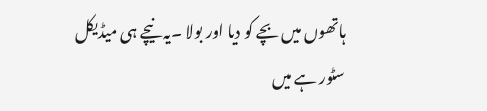ہاتھوں میں بچے کو دیا اور بولا ۔یہ نیچے ہی میڈیکل سٹور ہے میں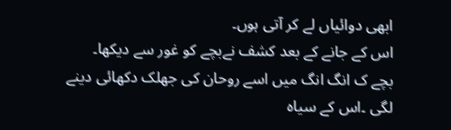ابھی دوائیاں لے کر آتی ہوں۔
اس کے جانے کے بعد کشف نےبچے کو غور سے دیکھا۔
بچے ک انگ انگ میں اسے روحان کی جھلک دکھائی دینے لگی ۔اس کے سیاہ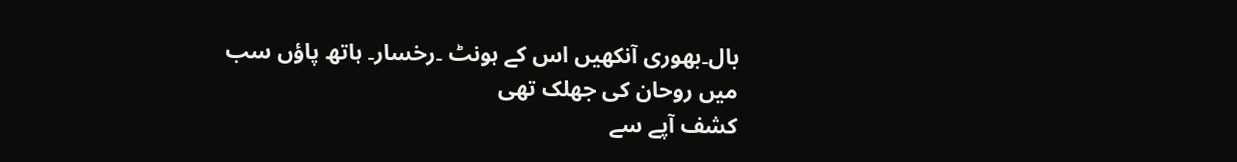بال۔بھوری آنکھیں اس کے ہونٹ ۔رخسار۔ ہاتھ پاؤں سب میں روحان کی جھلک تھی
کشف آپے سے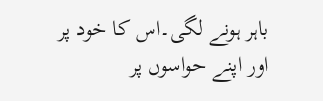باہر ہونے لگی۔اس کا خود پر اور اپنے حواسوں پر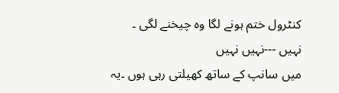کنٹرول ختم ہونے لگا وہ چیخنے لگی ۔
نہیں ---نہیں نہیں
میں سانپ کے ساتھ کھیلتی رہی ہوں ۔یہ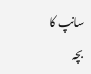سانپ کا بچہ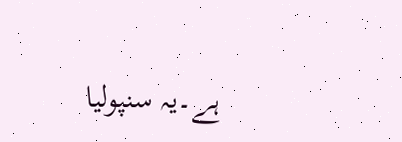ہے۔یہ سنپولیا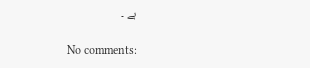ہے ۔

No comments: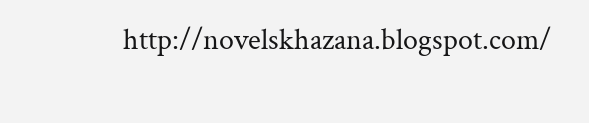http://novelskhazana.blogspot.com/